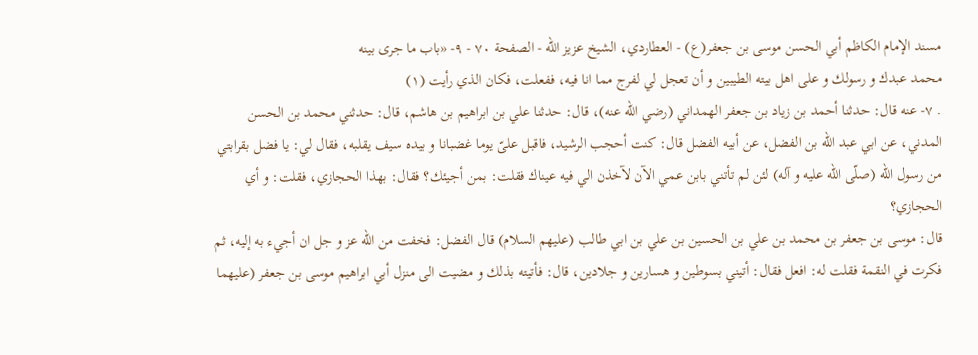مسند الإمام الكاظم أبي الحسن موسى بن جعفر(ع) - العطاردي، الشيخ عزيز الله - الصفحة ٧٠ - ٩- «باب ما جرى بينه
محمد عبدك و رسولك و على اهل بيته الطيبين و أن تعجل لي لفرج مما انا فيه، ففعلت، فكان الذي رأيت (١)
. ٧- عنه قال: حدثنا أحمد بن زياد بن جعفر الهمداني (رضي الله عنه)، قال: حدثنا علي بن ابراهيم بن هاشم، قال: حدثني محمد بن الحسن المدني، عن ابي عبد اللّه بن الفضل، عن أبيه الفضل قال: كنت أحجب الرشيد، فاقبل علىّ يوما غضبانا و بيده سيف يقلبه، فقال لي: يا فضل بقرابتي من رسول اللّه (صلّى اللّه عليه و آله) لئن لم تأتني بابن عمي الآن لآخذن الي فيه عيناك فقلت: بمن أجيئك؟ فقال: بهذا الحجازي، فقلت: و أي الحجازي؟
قال: موسى بن جعفر بن محمد بن علي بن الحسين بن علي بن ابي طالب (عليهم السلام) قال الفضل: فخفت من اللّه عز و جل ان أجيء به إليه، ثم فكرت في النقمة فقلت له: افعل فقال: أتيني بسوطين و هسارين و جلادين، قال: فأتيته بذلك و مضيت الى منزل أبي ابراهيم موسى بن جعفر (عليهما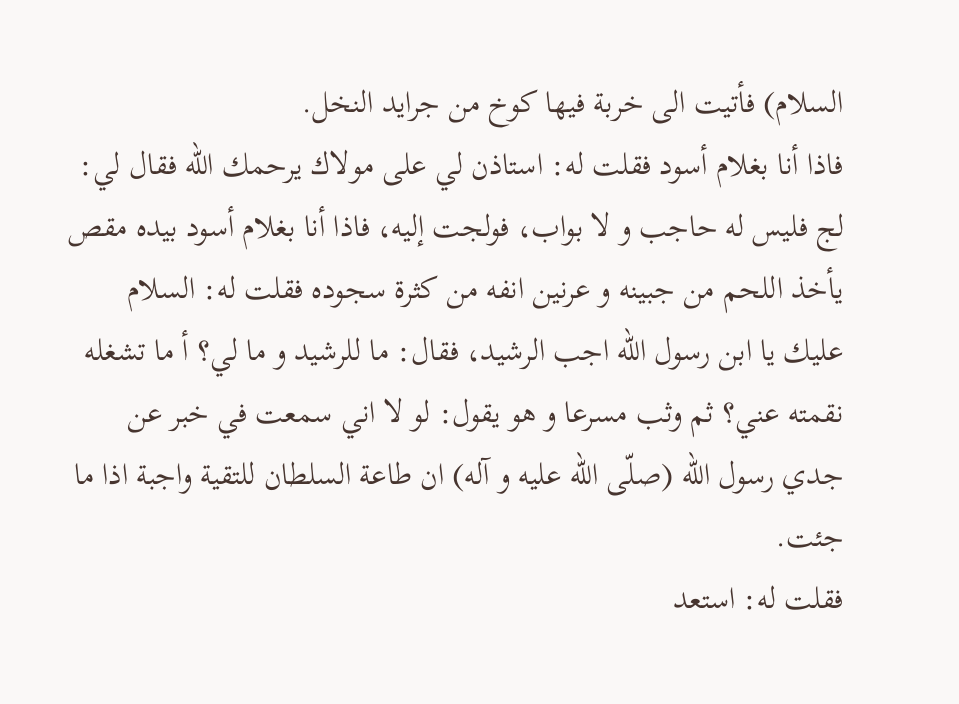السلام) فأتيت الى خربة فيها كوخ من جرايد النخل.
فاذا أنا بغلام أسود فقلت له: استاذن لي على مولاك يرحمك اللّه فقال لي: لج فليس له حاجب و لا بواب، فولجت إليه، فاذا أنا بغلام أسود بيده مقص يأخذ اللحم من جبينه و عرنين انفه من كثرة سجوده فقلت له: السلام عليك يا ابن رسول اللّه اجب الرشيد، فقال: ما للرشيد و ما لي؟ أ ما تشغله نقمته عني؟ ثم وثب مسرعا و هو يقول: لو لا اني سمعت في خبر عن جدي رسول اللّه (صلّى اللّه عليه و آله) ان طاعة السلطان للتقية واجبة اذا ما جئت.
فقلت له: استعد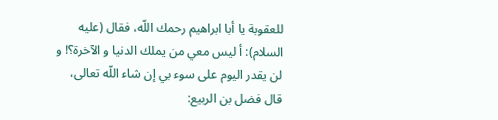للعقوبة يا أبا ابراهيم رحمك اللّه، فقال (عليه السلام): أ ليس معي من يملك الدنيا و الآخرة؟! و لن يقدر اليوم على سوء بي إن شاء اللّه تعالى، قال فضل بن الربيع: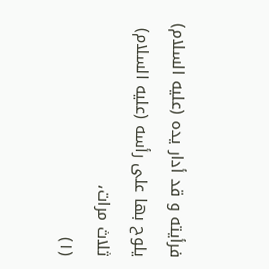فرأيته و قد أدار يده (عليه السلام) يلوح بها على رأسه (عليه السلام) ثلاث مرات،
(١)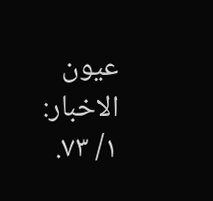عيون الاخبار: ١/ ٧٣.